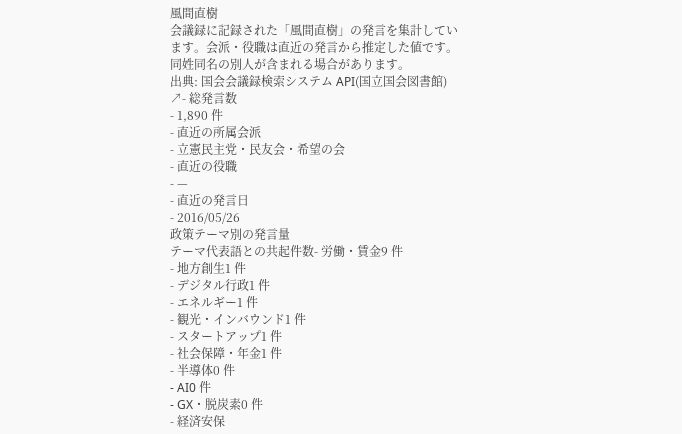風間直樹
会議録に記録された「風間直樹」の発言を集計しています。会派・役職は直近の発言から推定した値です。同姓同名の別人が含まれる場合があります。
出典: 国会会議録検索システム API(国立国会図書館) ↗- 総発言数
- 1,890 件
- 直近の所属会派
- 立憲民主党・民友会・希望の会
- 直近の役職
- —
- 直近の発言日
- 2016/05/26
政策テーマ別の発言量
テーマ代表語との共起件数- 労働・賃金9 件
- 地方創生1 件
- デジタル行政1 件
- エネルギー1 件
- 観光・インバウンド1 件
- スタートアップ1 件
- 社会保障・年金1 件
- 半導体0 件
- AI0 件
- GX・脱炭素0 件
- 経済安保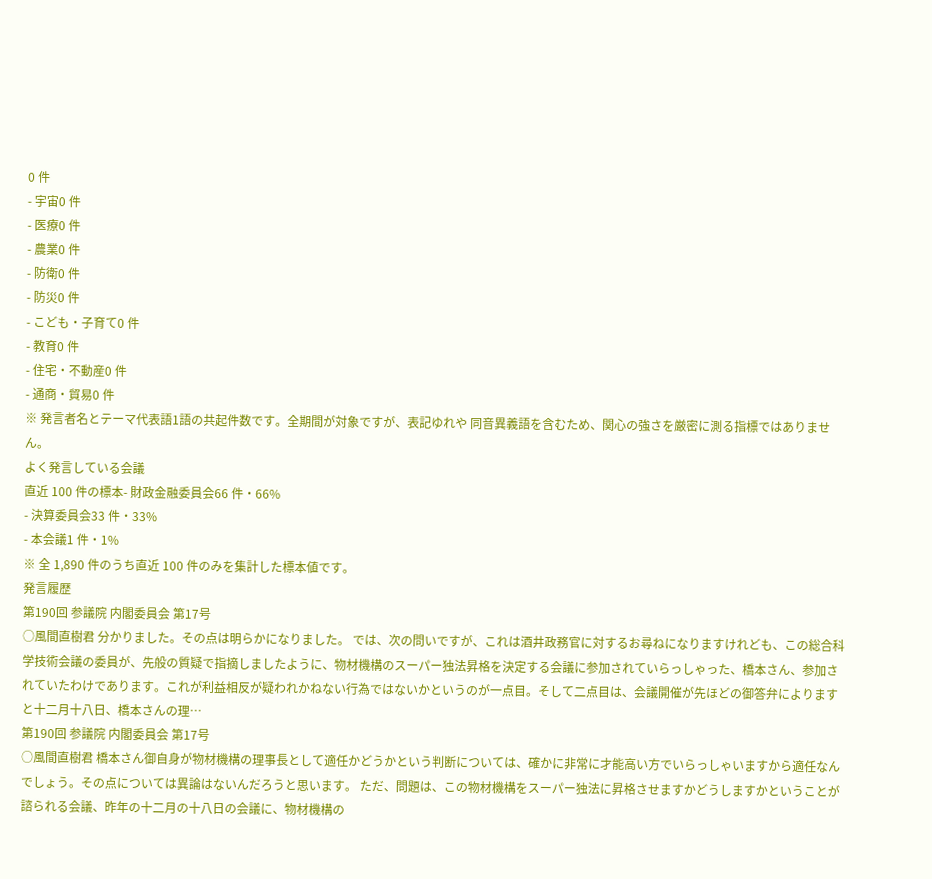0 件
- 宇宙0 件
- 医療0 件
- 農業0 件
- 防衛0 件
- 防災0 件
- こども・子育て0 件
- 教育0 件
- 住宅・不動産0 件
- 通商・貿易0 件
※ 発言者名とテーマ代表語1語の共起件数です。全期間が対象ですが、表記ゆれや 同音異義語を含むため、関心の強さを厳密に測る指標ではありません。
よく発言している会議
直近 100 件の標本- 財政金融委員会66 件・66%
- 決算委員会33 件・33%
- 本会議1 件・1%
※ 全 1,890 件のうち直近 100 件のみを集計した標本値です。
発言履歴
第190回 参議院 内閣委員会 第17号
○風間直樹君 分かりました。その点は明らかになりました。 では、次の問いですが、これは酒井政務官に対するお尋ねになりますけれども、この総合科学技術会議の委員が、先般の質疑で指摘しましたように、物材機構のスーパー独法昇格を決定する会議に参加されていらっしゃった、橋本さん、参加されていたわけであります。これが利益相反が疑われかねない行為ではないかというのが一点目。そして二点目は、会議開催が先ほどの御答弁によりますと十二月十八日、橋本さんの理…
第190回 参議院 内閣委員会 第17号
○風間直樹君 橋本さん御自身が物材機構の理事長として適任かどうかという判断については、確かに非常に才能高い方でいらっしゃいますから適任なんでしょう。その点については異論はないんだろうと思います。 ただ、問題は、この物材機構をスーパー独法に昇格させますかどうしますかということが諮られる会議、昨年の十二月の十八日の会議に、物材機構の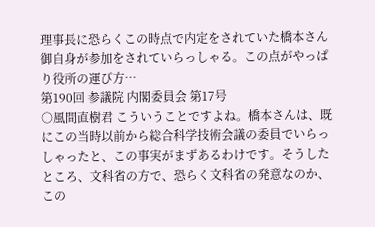理事長に恐らくこの時点で内定をされていた橋本さん御自身が参加をされていらっしゃる。この点がやっぱり役所の運び方…
第190回 参議院 内閣委員会 第17号
○風間直樹君 こういうことですよね。橋本さんは、既にこの当時以前から総合科学技術会議の委員でいらっしゃったと、この事実がまずあるわけです。そうしたところ、文科省の方で、恐らく文科省の発意なのか、この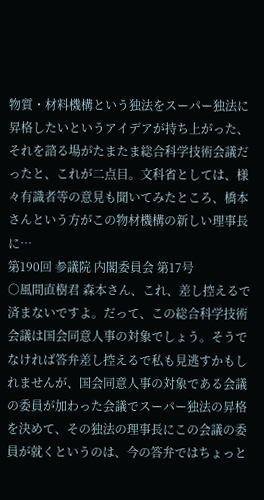物質・材料機構という独法をスーパー独法に昇格したいというアイデアが持ち上がった、それを諮る場がたまたま総合科学技術会議だったと、これが二点目。文科省としては、様々有識者等の意見も聞いてみたところ、橋本さんという方がこの物材機構の新しい理事長に…
第190回 参議院 内閣委員会 第17号
○風間直樹君 森本さん、これ、差し控えるで済まないですよ。だって、この総合科学技術会議は国会同意人事の対象でしょう。そうでなければ答弁差し控えるで私も見逃すかもしれませんが、国会同意人事の対象である会議の委員が加わった会議でスーパー独法の昇格を決めて、その独法の理事長にこの会議の委員が就くというのは、今の答弁ではちょっと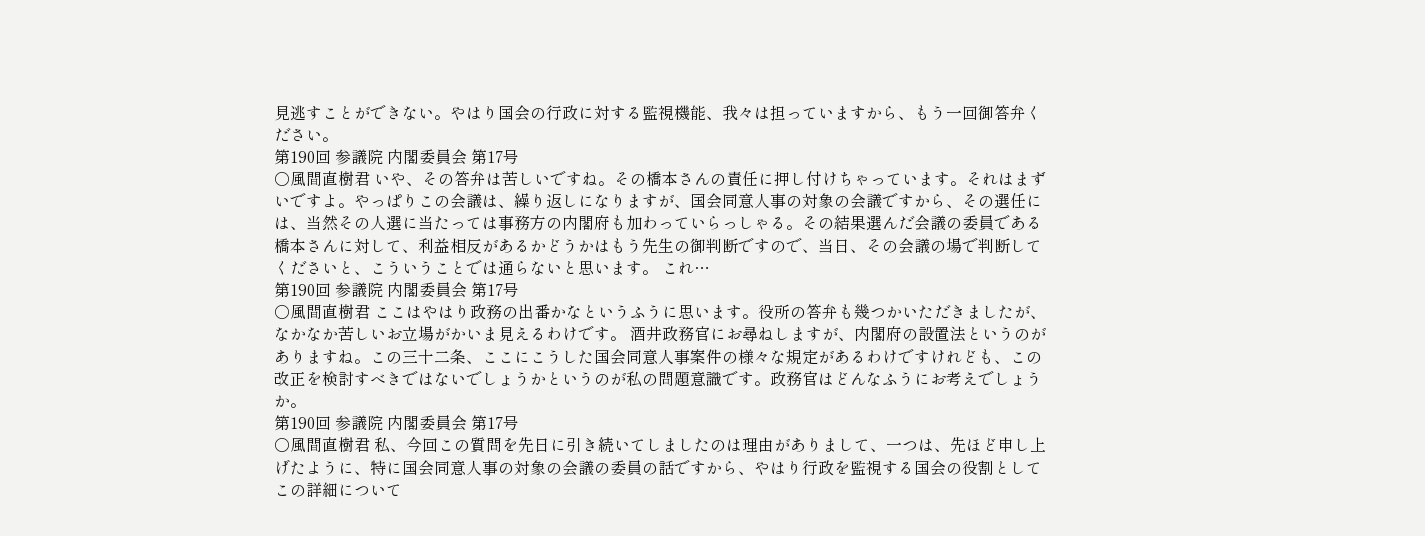見逃すことができない。やはり国会の行政に対する監視機能、我々は担っていますから、もう一回御答弁ください。
第190回 参議院 内閣委員会 第17号
○風間直樹君 いや、その答弁は苦しいですね。その橋本さんの責任に押し付けちゃっています。それはまずいですよ。やっぱりこの会議は、繰り返しになりますが、国会同意人事の対象の会議ですから、その選任には、当然その人選に当たっては事務方の内閣府も加わっていらっしゃる。その結果選んだ会議の委員である橋本さんに対して、利益相反があるかどうかはもう先生の御判断ですので、当日、その会議の場で判断してくださいと、こういうことでは通らないと思います。 これ…
第190回 参議院 内閣委員会 第17号
○風間直樹君 ここはやはり政務の出番かなというふうに思います。役所の答弁も幾つかいただきましたが、なかなか苦しいお立場がかいま見えるわけです。 酒井政務官にお尋ねしますが、内閣府の設置法というのがありますね。この三十二条、ここにこうした国会同意人事案件の様々な規定があるわけですけれども、この改正を検討すべきではないでしょうかというのが私の問題意識です。政務官はどんなふうにお考えでしょうか。
第190回 参議院 内閣委員会 第17号
○風間直樹君 私、今回この質問を先日に引き続いてしましたのは理由がありまして、一つは、先ほど申し上げたように、特に国会同意人事の対象の会議の委員の話ですから、やはり行政を監視する国会の役割としてこの詳細について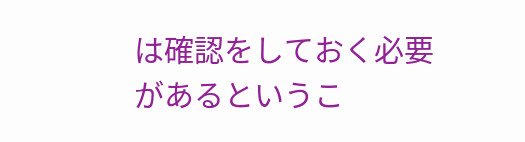は確認をしておく必要があるというこ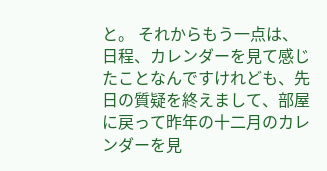と。 それからもう一点は、日程、カレンダーを見て感じたことなんですけれども、先日の質疑を終えまして、部屋に戻って昨年の十二月のカレンダーを見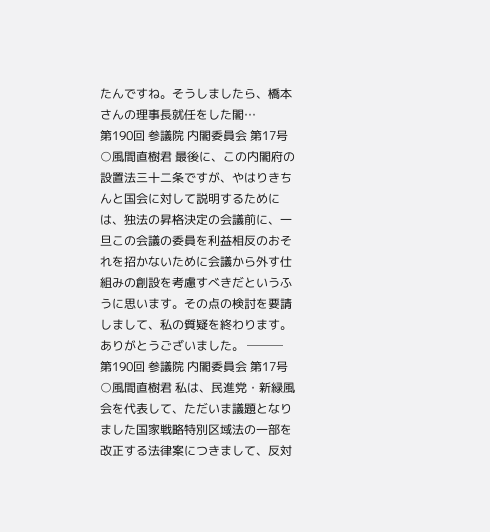たんですね。そうしましたら、橋本さんの理事長就任をした閣…
第190回 参議院 内閣委員会 第17号
○風間直樹君 最後に、この内閣府の設置法三十二条ですが、やはりきちんと国会に対して説明するためには、独法の昇格決定の会議前に、一旦この会議の委員を利益相反のおそれを招かないために会議から外す仕組みの創設を考慮すべきだというふうに思います。その点の検討を要請しまして、私の質疑を終わります。 ありがとうございました。 ───
第190回 参議院 内閣委員会 第17号
○風間直樹君 私は、民進党・新緑風会を代表して、ただいま議題となりました国家戦略特別区域法の一部を改正する法律案につきまして、反対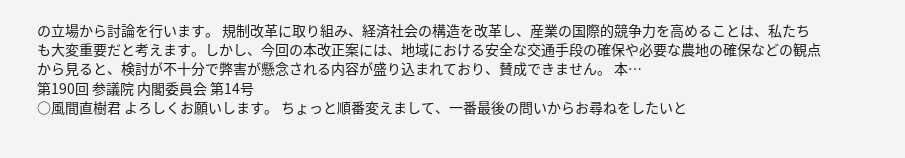の立場から討論を行います。 規制改革に取り組み、経済社会の構造を改革し、産業の国際的競争力を高めることは、私たちも大変重要だと考えます。しかし、今回の本改正案には、地域における安全な交通手段の確保や必要な農地の確保などの観点から見ると、検討が不十分で弊害が懸念される内容が盛り込まれており、賛成できません。 本…
第190回 参議院 内閣委員会 第14号
○風間直樹君 よろしくお願いします。 ちょっと順番変えまして、一番最後の問いからお尋ねをしたいと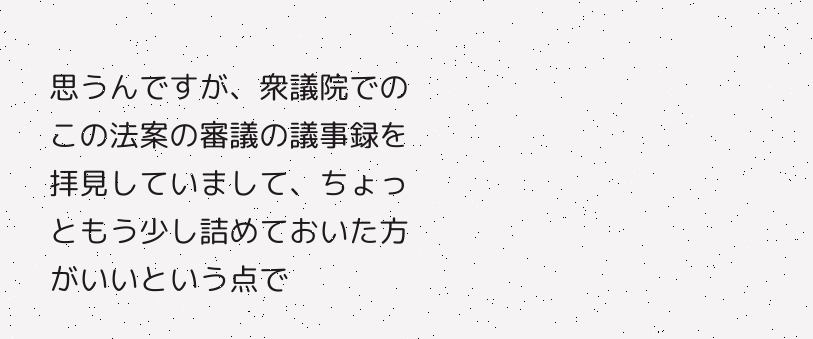思うんですが、衆議院でのこの法案の審議の議事録を拝見していまして、ちょっともう少し詰めておいた方がいいという点で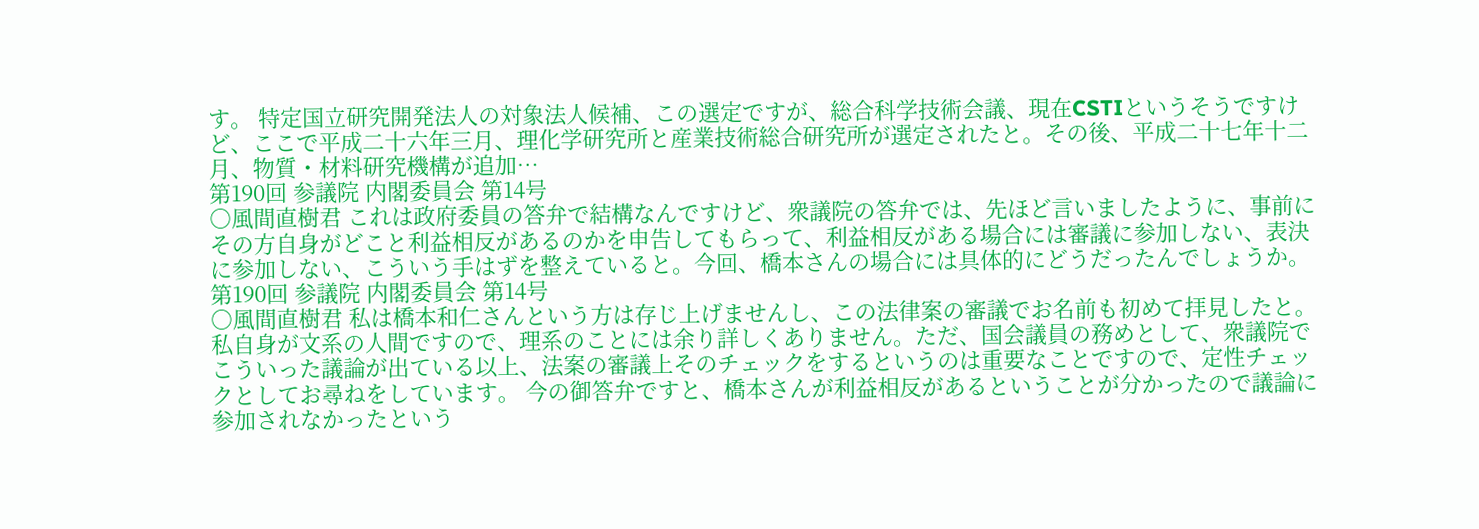す。 特定国立研究開発法人の対象法人候補、この選定ですが、総合科学技術会議、現在CSTIというそうですけど、ここで平成二十六年三月、理化学研究所と産業技術総合研究所が選定されたと。その後、平成二十七年十二月、物質・材料研究機構が追加…
第190回 参議院 内閣委員会 第14号
○風間直樹君 これは政府委員の答弁で結構なんですけど、衆議院の答弁では、先ほど言いましたように、事前にその方自身がどこと利益相反があるのかを申告してもらって、利益相反がある場合には審議に参加しない、表決に参加しない、こういう手はずを整えていると。今回、橋本さんの場合には具体的にどうだったんでしょうか。
第190回 参議院 内閣委員会 第14号
○風間直樹君 私は橋本和仁さんという方は存じ上げませんし、この法律案の審議でお名前も初めて拝見したと。私自身が文系の人間ですので、理系のことには余り詳しくありません。ただ、国会議員の務めとして、衆議院でこういった議論が出ている以上、法案の審議上そのチェックをするというのは重要なことですので、定性チェックとしてお尋ねをしています。 今の御答弁ですと、橋本さんが利益相反があるということが分かったので議論に参加されなかったという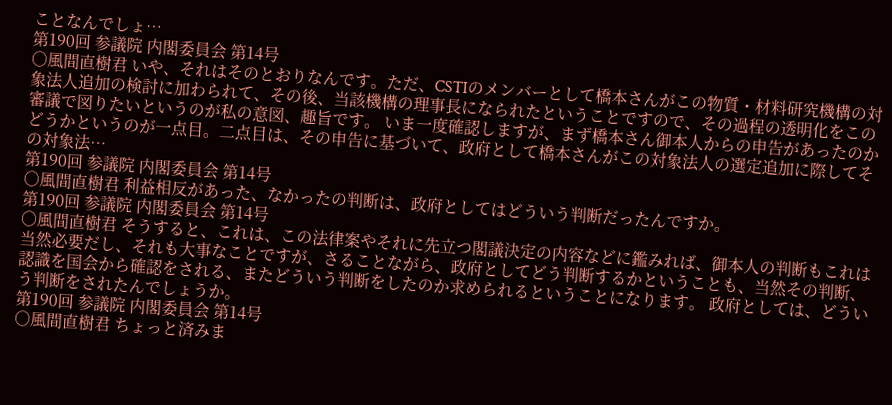ことなんでしょ…
第190回 参議院 内閣委員会 第14号
○風間直樹君 いや、それはそのとおりなんです。ただ、CSTIのメンバーとして橋本さんがこの物質・材料研究機構の対象法人追加の検討に加わられて、その後、当該機構の理事長になられたということですので、その過程の透明化をこの審議で図りたいというのが私の意図、趣旨です。 いま一度確認しますが、まず橋本さん御本人からの申告があったのかどうかというのが一点目。二点目は、その申告に基づいて、政府として橋本さんがこの対象法人の選定追加に際してその対象法…
第190回 参議院 内閣委員会 第14号
○風間直樹君 利益相反があった、なかったの判断は、政府としてはどういう判断だったんですか。
第190回 参議院 内閣委員会 第14号
○風間直樹君 そうすると、これは、この法律案やそれに先立つ閣議決定の内容などに鑑みれば、御本人の判断もこれは当然必要だし、それも大事なことですが、さることながら、政府としてどう判断するかということも、当然その判断、認識を国会から確認をされる、またどういう判断をしたのか求められるということになります。 政府としては、どういう判断をされたんでしょうか。
第190回 参議院 内閣委員会 第14号
○風間直樹君 ちょっと済みま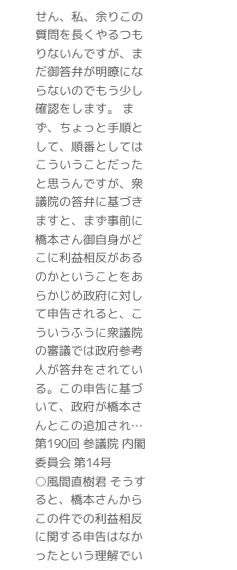せん、私、余りこの質問を長くやるつもりないんですが、まだ御答弁が明瞭にならないのでもう少し確認をします。 まず、ちょっと手順として、順番としてはこういうことだったと思うんですが、衆議院の答弁に基づきますと、まず事前に橋本さん御自身がどこに利益相反があるのかということをあらかじめ政府に対して申告されると、こういうふうに衆議院の審議では政府参考人が答弁をされている。この申告に基づいて、政府が橋本さんとこの追加され…
第190回 参議院 内閣委員会 第14号
○風間直樹君 そうすると、橋本さんからこの件での利益相反に関する申告はなかったという理解でい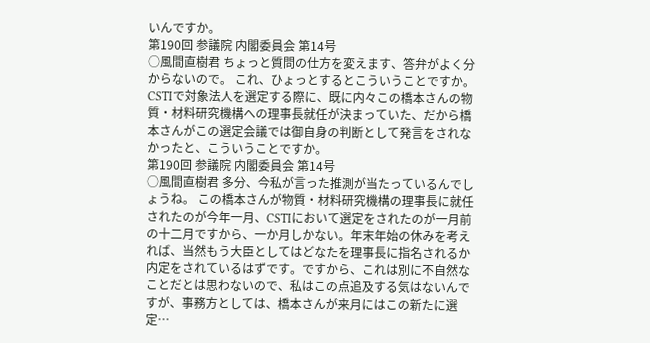いんですか。
第190回 参議院 内閣委員会 第14号
○風間直樹君 ちょっと質問の仕方を変えます、答弁がよく分からないので。 これ、ひょっとするとこういうことですか。CSTIで対象法人を選定する際に、既に内々この橋本さんの物質・材料研究機構への理事長就任が決まっていた、だから橋本さんがこの選定会議では御自身の判断として発言をされなかったと、こういうことですか。
第190回 参議院 内閣委員会 第14号
○風間直樹君 多分、今私が言った推測が当たっているんでしょうね。 この橋本さんが物質・材料研究機構の理事長に就任されたのが今年一月、CSTIにおいて選定をされたのが一月前の十二月ですから、一か月しかない。年末年始の休みを考えれば、当然もう大臣としてはどなたを理事長に指名されるか内定をされているはずです。ですから、これは別に不自然なことだとは思わないので、私はこの点追及する気はないんですが、事務方としては、橋本さんが来月にはこの新たに選定…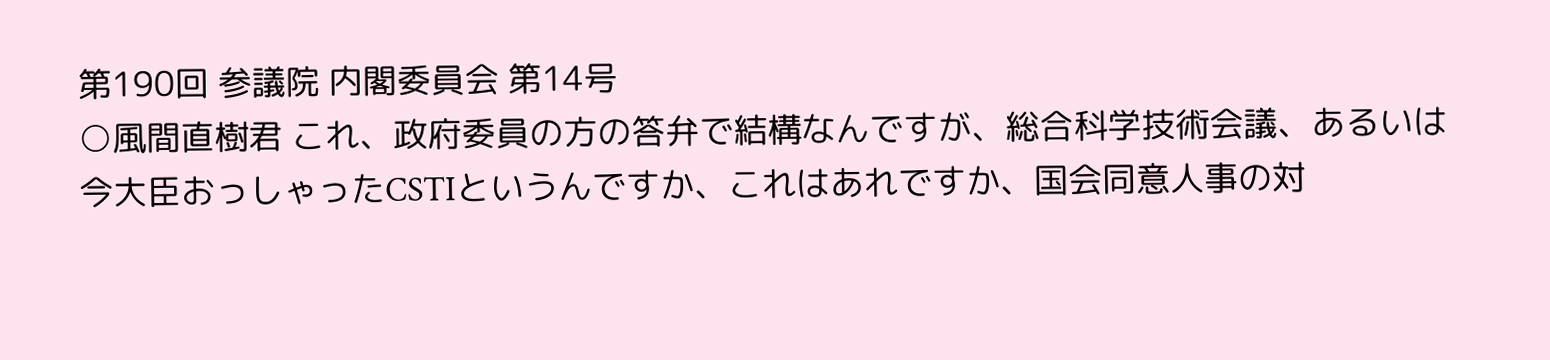第190回 参議院 内閣委員会 第14号
○風間直樹君 これ、政府委員の方の答弁で結構なんですが、総合科学技術会議、あるいは今大臣おっしゃったCSTIというんですか、これはあれですか、国会同意人事の対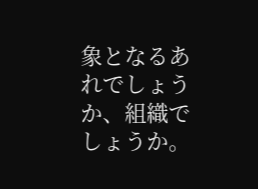象となるあれでしょうか、組織でしょうか。